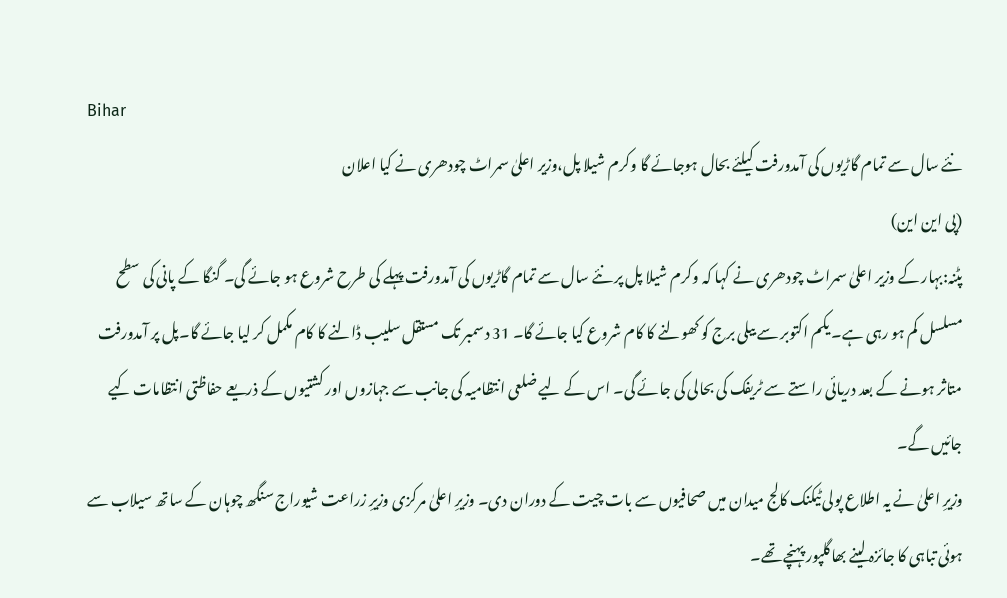Bihar
نئے سال سے تمام گاڑیوں کی آمدورفت کیلئے بحال ہوجائے گا وکرم شیلا پل،وزیر اعلیٰ سمراٹ چودھری نے کیا اعلان
(پی این این)
پٹنہ:بہار کے وزیر اعلیٰ سمراٹ چودھری نے کہا کہ وکرم شیلا پل پر نئے سال سے تمام گاڑیوں کی آمدورفت پہلے کی طرح شروع ہو جائے گی۔ گنگا کے پانی کی سطح مسلسل کم ہو رہی ہے۔ یکم اکتوبر سے بیلی برج کو کھولنے کا کام شروع کیا جائے گا۔ 31 دسمبر تک مستقل سلیب ڈالنے کا کام مکمل کر لیا جائے گا۔پل پر آمدورفت متاثر ہونے کے بعد دریائی راستے سے ٹریفک کی بحالی کی جائے گی۔ اس کے لیے ضلعی انتظامیہ کی جانب سے جہازوں اور کشتیوں کے ذریعے حفاظتی انتظامات کیے جائیں گے۔
وزیرِ اعلیٰ نے یہ اطلاع پولی ٹیکنک کالج میدان میں صحافیوں سے بات چیت کے دوران دی۔ وزیرِ اعلیٰ مرکزی وزیرِ زراعت شیوراج سنگھ چوہان کے ساتھ سیلاب سے ہوئی تباہی کا جائزہ لینے بھاگلپور پہنچے تھے۔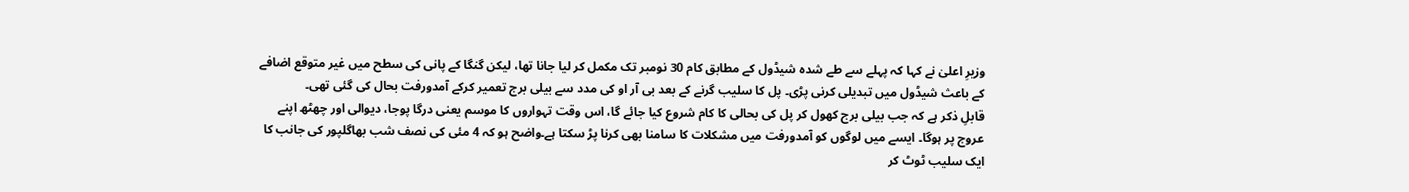وزیرِ اعلیٰ نے کہا کہ پہلے سے طے شدہ شیڈول کے مطابق کام 30 نومبر تک مکمل کر لیا جانا تھا، لیکن گنگا کے پانی کی سطح میں غیر متوقع اضافے کے باعث شیڈول میں تبدیلی کرنی پڑی۔ پل کا سلیب گرنے کے بعد بی آر او کی مدد سے بیلی برج تعمیر کرکے آمدورفت بحال کی گئی تھی۔
قابلِ ذکر ہے کہ جب بیلی برج کھول کر پل کی بحالی کا کام شروع کیا جائے گا، اس وقت تہواروں کا موسم یعنی درگا پوجا، دیوالی اور چھٹھ اپنے عروج پر ہوگا۔ ایسے میں لوگوں کو آمدورفت میں مشکلات کا سامنا بھی کرنا پڑ سکتا ہے۔واضح ہو کہ 4 مئی کی نصف شب بھاگلپور کی جانب کا ایک سلیب ٹوٹ کر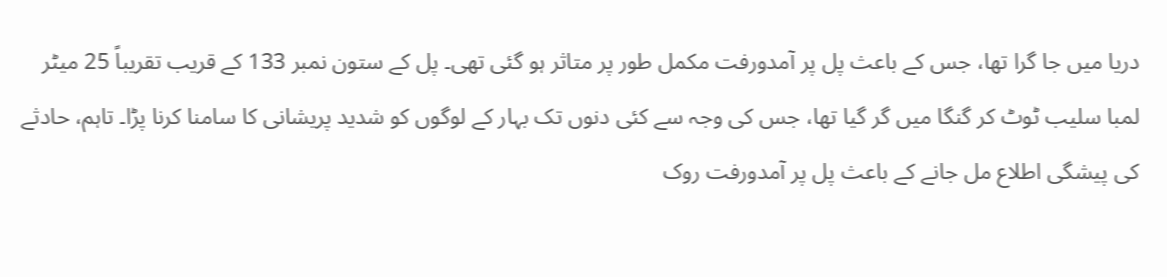دریا میں جا گرا تھا، جس کے باعث پل پر آمدورفت مکمل طور پر متاثر ہو گئی تھی۔ پل کے ستون نمبر 133 کے قریب تقریباً 25 میٹر لمبا سلیب ٹوٹ کر گنگا میں گر گیا تھا، جس کی وجہ سے کئی دنوں تک بہار کے لوگوں کو شدید پریشانی کا سامنا کرنا پڑا۔ تاہم، حادثے کی پیشگی اطلاع مل جانے کے باعث پل پر آمدورفت روک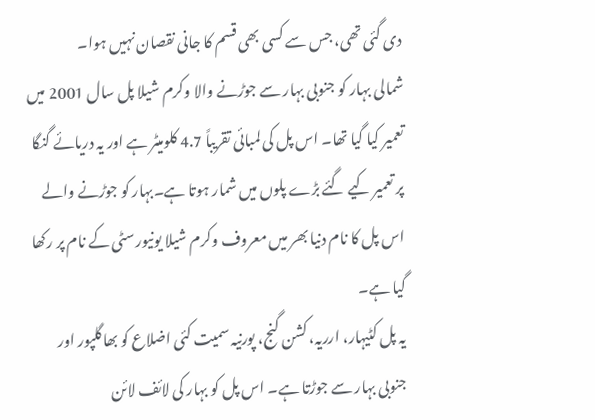دی گئی تھی، جس سے کسی بھی قسم کا جانی نقصان نہیں ہوا۔
شمالی بہار کو جنوبی بہار سے جوڑنے والا وکرم شیلا پل سال 2001 میں تعمیر کیا گیا تھا۔ اس پل کی لمبائی تقریباً 4.7 کلومیٹر ہے اور یہ دریائے گنگا پر تعمیر کیے گئے بڑے پلوں میں شمار ہوتا ہے۔بہار کو جوڑنے والے اس پل کا نام دنیا بھر میں معروف وکرم شیلا یونیورسٹی کے نام پر رکھا گیا ہے۔
یہ پل کٹیہار، ارریہ، کشن گنج، پورنیہ سمیت کئی اضلاع کو بھاگلپور اور جنوبی بہار سے جوڑتا ہے۔ اس پل کو بہار کی لائف لائن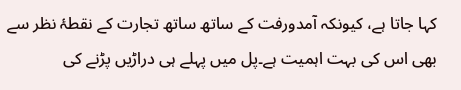کہا جاتا ہے، کیونکہ آمدورفت کے ساتھ ساتھ تجارت کے نقطۂ نظر سے بھی اس کی بہت اہمیت ہے۔پل میں پہلے ہی دراڑیں پڑنے کی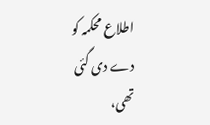اطلاع محکمہ کو دے دی گئی تھی،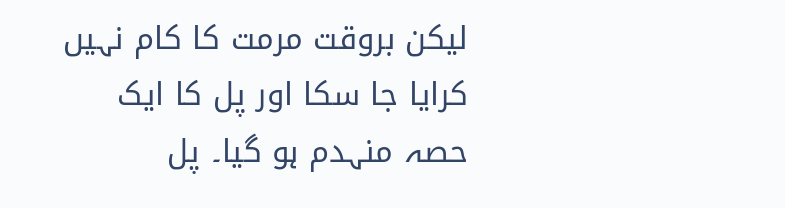لیکن بروقت مرمت کا کام نہیں کرایا جا سکا اور پل کا ایک حصہ منہدم ہو گیا۔ پل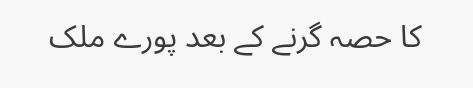کا حصہ گرنے کے بعد پورے ملک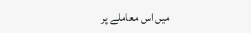میں اس معاملے پر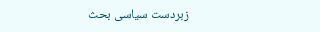زبردست سیاسی بحث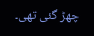چھڑ گئی تھی۔